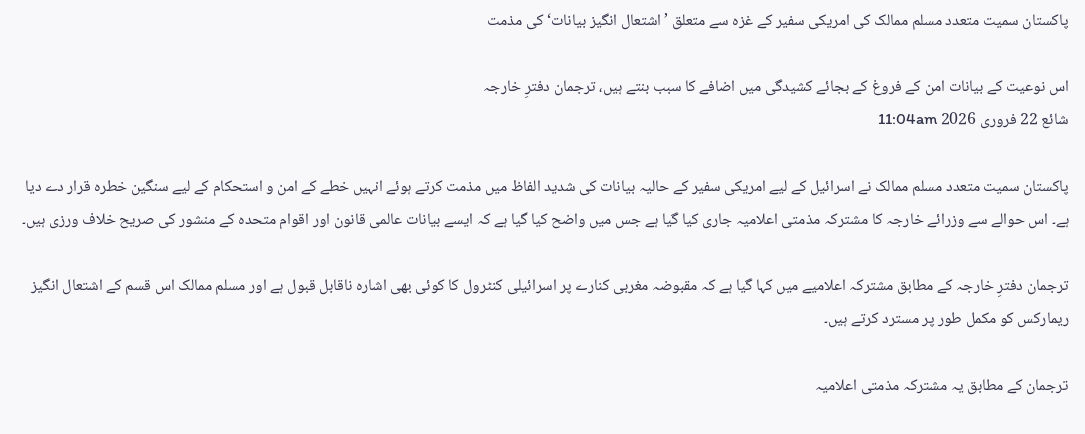پاکستان سمیت متعدد مسلم ممالک کی امریکی سفیر کے غزہ سے متعلق ’اشتعال انگیز بیانات‘ کی مذمت

اس نوعیت کے بیانات امن کے فروغ کے بجائے کشیدگی میں اضافے کا سبب بنتے ہیں، ترجمان دفترِ خارجہ
شائع 22 فروری 2026 11:04am

پاکستان سمیت متعدد مسلم ممالک نے اسرائیل کے لیے امریکی سفیر کے حالیہ بیانات کی شدید الفاظ میں مذمت کرتے ہوئے انہیں خطے کے امن و استحکام کے لیے سنگین خطرہ قرار دے دیا ہے۔ اس حوالے سے وزرائے خارجہ کا مشترکہ مذمتی اعلامیہ جاری کیا گیا ہے جس میں واضح کیا گیا ہے کہ ایسے بیانات عالمی قانون اور اقوام متحدہ کے منشور کی صریح خلاف ورزی ہیں۔

ترجمان دفترِ خارجہ کے مطابق مشترکہ اعلامیے میں کہا گیا ہے کہ مقبوضہ مغربی کنارے پر اسرائیلی کنٹرول کا کوئی بھی اشارہ ناقابل قبول ہے اور مسلم ممالک اس قسم کے اشتعال انگیز ریمارکس کو مکمل طور پر مسترد کرتے ہیں۔

ترجمان کے مطابق یہ مشترکہ مذمتی اعلامیہ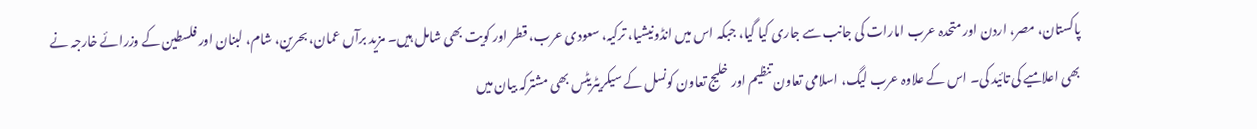پاکستان، مصر، اردن اور متحدہ عرب امارات کی جانب سے جاری کیا گیا، جبکہ اس میں انڈونیشیا، ترکیہ، سعودی عرب، قطر اور کویت بھی شامل ہیں۔ مزید برآں عمان، بحرین، شام، لبنان اور فلسطین کے وزرائے خارجہ نے بھی اعلامیے کی تائید کی۔ اس کے علاوہ عرب لیگ، اسلامی تعاون تنظیم اور خلیج تعاون کونسل کے سیکریٹریٹس بھی مشترکہ بیان میں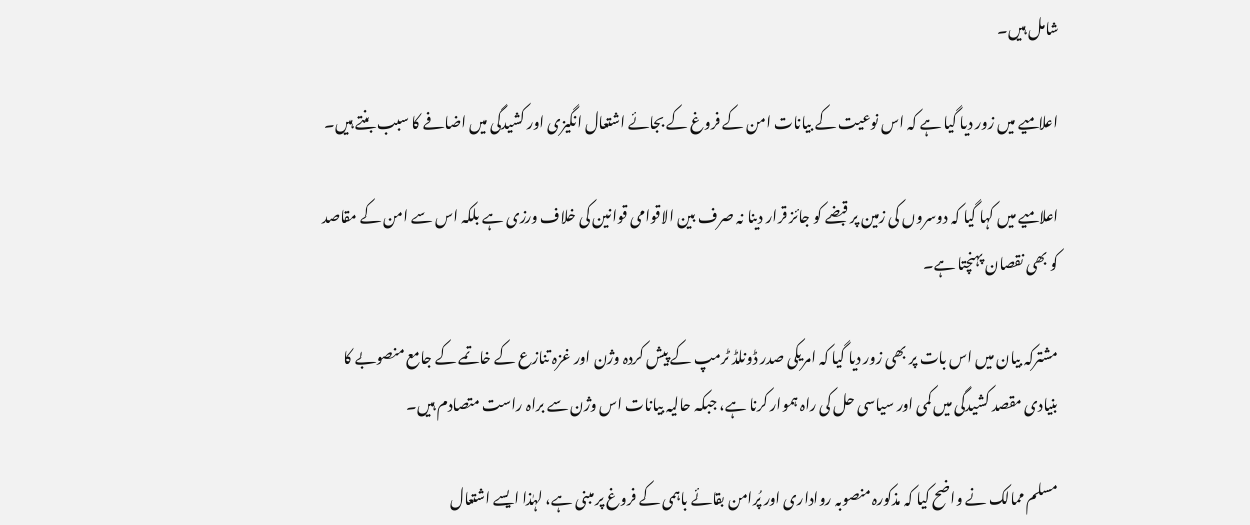شامل ہیں۔

اعلامیے میں زور دیا گیا ہے کہ اس نوعیت کے بیانات امن کے فروغ کے بجائے اشتعال انگیزی اور کشیدگی میں اضافے کا سبب بنتے ہیں۔

اعلامیے میں کہا گیا کہ دوسروں کی زمین پر قبضے کو جائز قرار دینا نہ صرف بین الاقوامی قوانین کی خلاف ورزی ہے بلکہ اس سے امن کے مقاصد کو بھی نقصان پہنچتا ہے۔

مشترکہ بیان میں اس بات پر بھی زور دیا گیا کہ امریکی صدر ڈونلڈ ٹرمپ کے پیش کردہ وژن اور غزہ تنازع کے خاتمے کے جامع منصوبے کا بنیادی مقصد کشیدگی میں کمی اور سیاسی حل کی راہ ہموار کرنا ہے، جبکہ حالیہ بیانات اس وژن سے براہ راست متصادم ہیں۔

مسلم ممالک نے واضح کیا کہ مذکورہ منصوبہ رواداری اور پُرامن بقائے باہمی کے فروغ پر مبنی ہے، لہٰذا ایسے اشتعال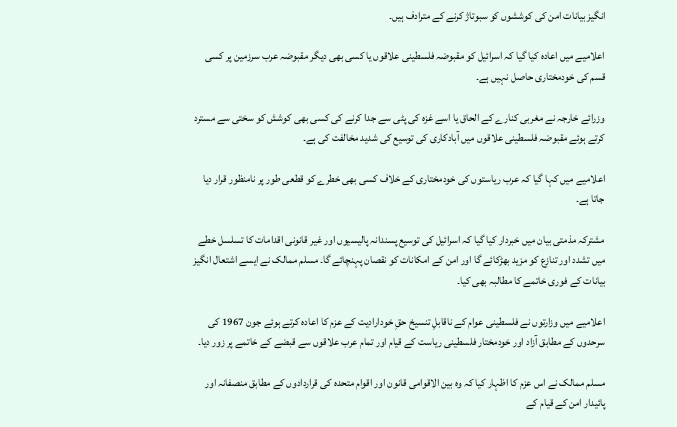انگیز بیانات امن کی کوششوں کو سبوتاژ کرنے کے مترادف ہیں۔

اعلامیے میں اعادہ کیا گیا کہ اسرائیل کو مقبوضہ فلسطینی علاقوں یا کسی بھی دیگر مقبوضہ عرب سرزمین پر کسی قسم کی خودمختاری حاصل نہیں ہے۔

وزرائے خارجہ نے مغربی کنارے کے الحاق یا اسے غزہ کی پٹی سے جدا کرنے کی کسی بھی کوشش کو سختی سے مسترد کرتے ہوئے مقبوضہ فلسطینی علاقوں میں آبادکاری کی توسیع کی شدید مخالفت کی ہے۔

اعلامیے میں کہا گیا کہ عرب ریاستوں کی خودمختاری کے خلاف کسی بھی خطرے کو قطعی طور پر نامنظور قرار دیا جاتا ہے۔

مشترکہ مذمتی بیان میں خبردار کیا گیا کہ اسرائیل کی توسیع پسندانہ پالیسیوں اور غیر قانونی اقدامات کا تسلسل خطے میں تشدد اور تنازع کو مزید بھڑکائے گا اور امن کے امکانات کو نقصان پہنچائے گا۔ مسلم ممالک نے ایسے اشتعال انگیز بیانات کے فوری خاتمے کا مطالبہ بھی کیا۔

اعلامیے میں وزارتوں نے فلسطینی عوام کے ناقابلِ تنسیخ حقِ خودارادیت کے عزم کا اعادہ کرتے ہوئے جون 1967 کی سرحدوں کے مطابق آزاد اور خودمختار فلسطینی ریاست کے قیام اور تمام عرب علاقوں سے قبضے کے خاتمے پر زور دیا۔

مسلم ممالک نے اس عزم کا اظہار کیا کہ وہ بین الاقوامی قانون اور اقوام متحدہ کی قراردادوں کے مطابق منصفانہ اور پائیدار امن کے قیام کے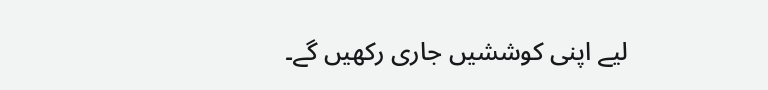لیے اپنی کوششیں جاری رکھیں گے۔